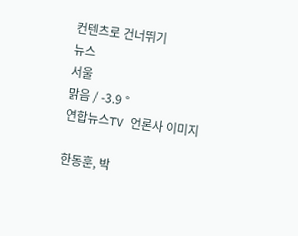컨텐츠로 건너뛰기
뉴스
서울
맑음 / -3.9 °
연합뉴스TV 언론사 이미지

한동훈, 박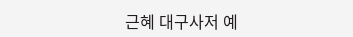근혜 대구사저 예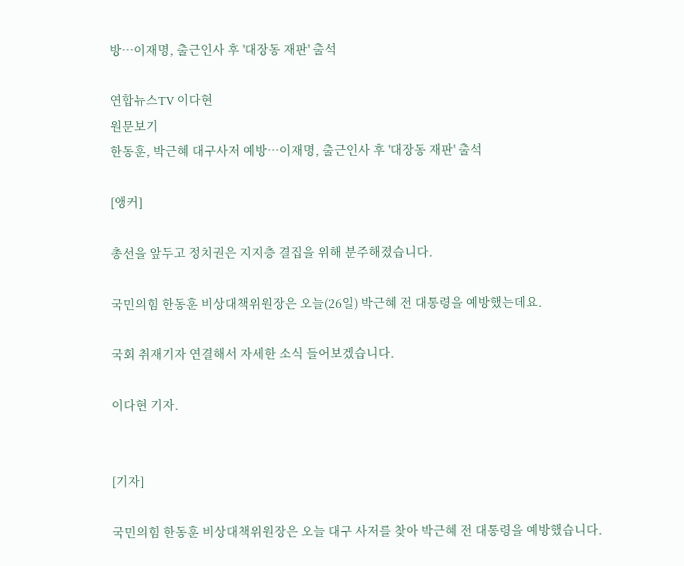방…이재명, 출근인사 후 '대장동 재판' 출석

연합뉴스TV 이다현
원문보기
한동훈, 박근혜 대구사저 예방…이재명, 출근인사 후 '대장동 재판' 출석

[앵커]

총선을 앞두고 정치권은 지지층 결집을 위해 분주해졌습니다.

국민의힘 한동훈 비상대책위원장은 오늘(26일) 박근혜 전 대통령을 예방했는데요.

국회 취재기자 연결해서 자세한 소식 들어보겠습니다.

이다현 기자.


[기자]

국민의힘 한동훈 비상대책위원장은 오늘 대구 사저를 찾아 박근혜 전 대통령을 예방했습니다.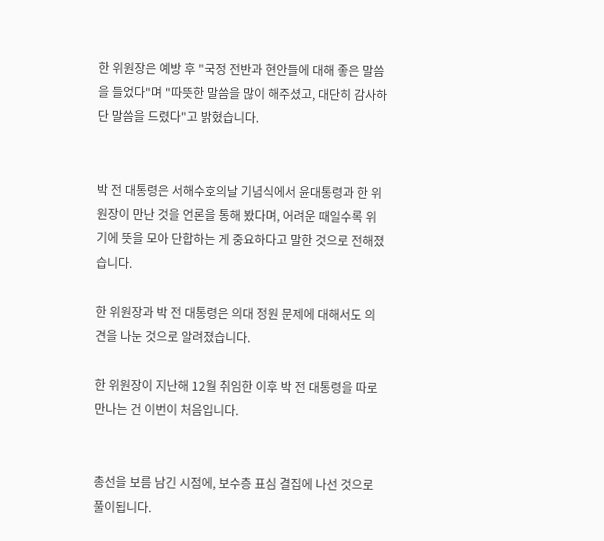한 위원장은 예방 후 "국정 전반과 현안들에 대해 좋은 말씀을 들었다"며 "따뜻한 말씀을 많이 해주셨고, 대단히 감사하단 말씀을 드렸다"고 밝혔습니다.


박 전 대통령은 서해수호의날 기념식에서 윤대통령과 한 위원장이 만난 것을 언론을 통해 봤다며, 어려운 때일수록 위기에 뜻을 모아 단합하는 게 중요하다고 말한 것으로 전해졌습니다.

한 위원장과 박 전 대통령은 의대 정원 문제에 대해서도 의견을 나눈 것으로 알려졌습니다.

한 위원장이 지난해 12월 취임한 이후 박 전 대통령을 따로 만나는 건 이번이 처음입니다.


총선을 보름 남긴 시점에, 보수층 표심 결집에 나선 것으로 풀이됩니다.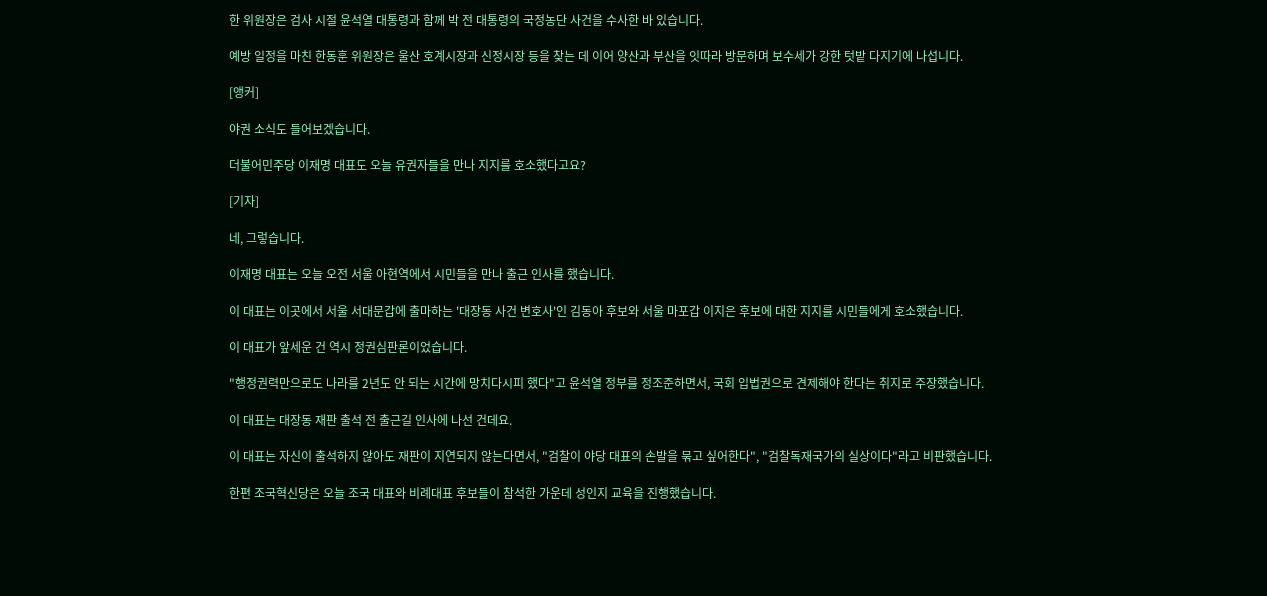한 위원장은 검사 시절 윤석열 대통령과 함께 박 전 대통령의 국정농단 사건을 수사한 바 있습니다.

예방 일정을 마친 한동훈 위원장은 울산 호계시장과 신정시장 등을 찾는 데 이어 양산과 부산을 잇따라 방문하며 보수세가 강한 텃밭 다지기에 나섭니다.

[앵커]

야권 소식도 들어보겠습니다.

더불어민주당 이재명 대표도 오늘 유권자들을 만나 지지를 호소했다고요?

[기자]

네, 그렇습니다.

이재명 대표는 오늘 오전 서울 아현역에서 시민들을 만나 출근 인사를 했습니다.

이 대표는 이곳에서 서울 서대문갑에 출마하는 '대장동 사건 변호사'인 김동아 후보와 서울 마포갑 이지은 후보에 대한 지지를 시민들에게 호소했습니다.

이 대표가 앞세운 건 역시 정권심판론이었습니다.

"행정권력만으로도 나라를 2년도 안 되는 시간에 망치다시피 했다"고 윤석열 정부를 정조준하면서, 국회 입법권으로 견제해야 한다는 취지로 주장했습니다.

이 대표는 대장동 재판 출석 전 출근길 인사에 나선 건데요.

이 대표는 자신이 출석하지 않아도 재판이 지연되지 않는다면서, "검찰이 야당 대표의 손발을 묶고 싶어한다", "검찰독재국가의 실상이다"라고 비판했습니다.

한편 조국혁신당은 오늘 조국 대표와 비례대표 후보들이 참석한 가운데 성인지 교육을 진행했습니다.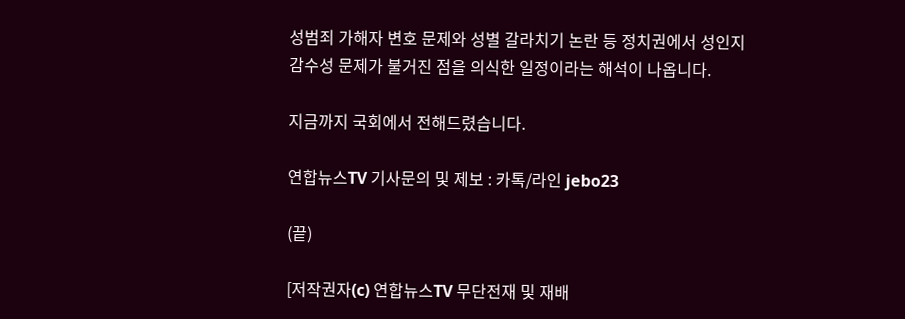성범죄 가해자 변호 문제와 성별 갈라치기 논란 등 정치권에서 성인지 감수성 문제가 불거진 점을 의식한 일정이라는 해석이 나옵니다.

지금까지 국회에서 전해드렸습니다.

연합뉴스TV 기사문의 및 제보 : 카톡/라인 jebo23

(끝)

[저작권자(c) 연합뉴스TV 무단전재 및 재배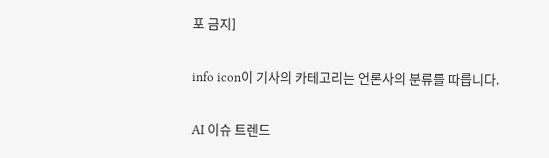포 금지]

info icon이 기사의 카테고리는 언론사의 분류를 따릅니다.

AI 이슈 트렌드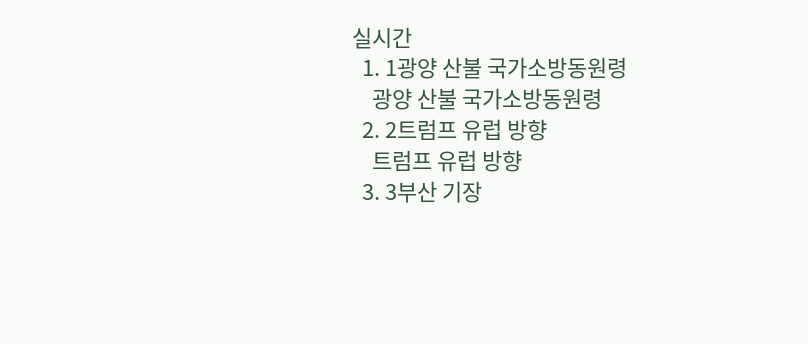실시간
  1. 1광양 산불 국가소방동원령
    광양 산불 국가소방동원령
  2. 2트럼프 유럽 방향
    트럼프 유럽 방향
  3. 3부산 기장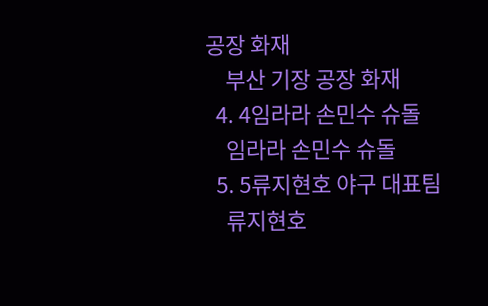공장 화재
    부산 기장 공장 화재
  4. 4임라라 손민수 슈돌
    임라라 손민수 슈돌
  5. 5류지현호 야구 대표팀
    류지현호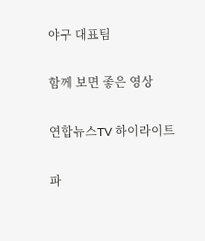야구 대표팀

함께 보면 좋은 영상

연합뉴스TV 하이라이트

파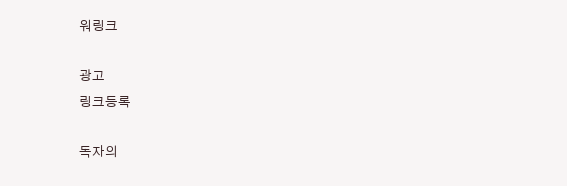워링크

광고
링크등록

독자의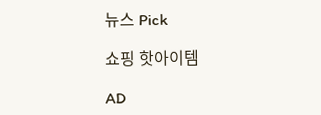뉴스 Pick

쇼핑 핫아이템

AD